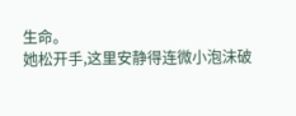生命。
她松开手,这里安静得连微小泡沫破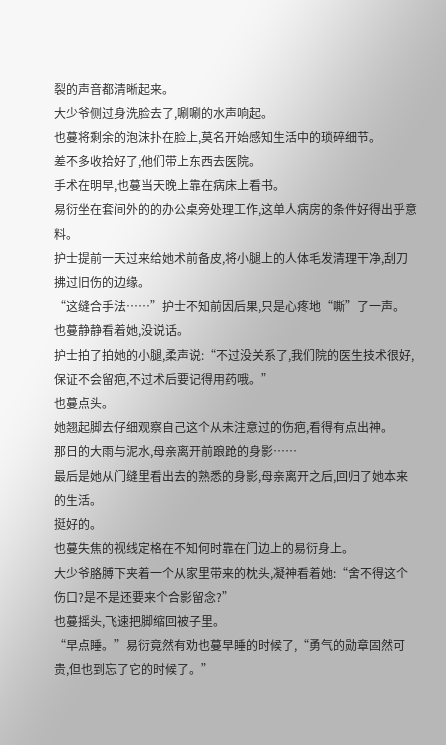裂的声音都清晰起来。
大少爷侧过身洗脸去了,唰唰的水声响起。
也蔓将剩余的泡沫扑在脸上,莫名开始感知生活中的琐碎细节。
差不多收拾好了,他们带上东西去医院。
手术在明早,也蔓当天晚上靠在病床上看书。
易衍坐在套间外的的办公桌旁处理工作,这单人病房的条件好得出乎意料。
护士提前一天过来给她术前备皮,将小腿上的人体毛发清理干净,刮刀拂过旧伤的边缘。
“这缝合手法……”护士不知前因后果,只是心疼地“嘶”了一声。
也蔓静静看着她,没说话。
护士拍了拍她的小腿,柔声说:“不过没关系了,我们院的医生技术很好,保证不会留疤,不过术后要记得用药哦。”
也蔓点头。
她翘起脚去仔细观察自己这个从未注意过的伤疤,看得有点出神。
那日的大雨与泥水,母亲离开前踉跄的身影……
最后是她从门缝里看出去的熟悉的身影,母亲离开之后,回归了她本来的生活。
挺好的。
也蔓失焦的视线定格在不知何时靠在门边上的易衍身上。
大少爷胳膊下夹着一个从家里带来的枕头,凝神看着她:“舍不得这个伤口?是不是还要来个合影留念?”
也蔓摇头,飞速把脚缩回被子里。
“早点睡。”易衍竟然有劝也蔓早睡的时候了,“勇气的勋章固然可贵,但也到忘了它的时候了。”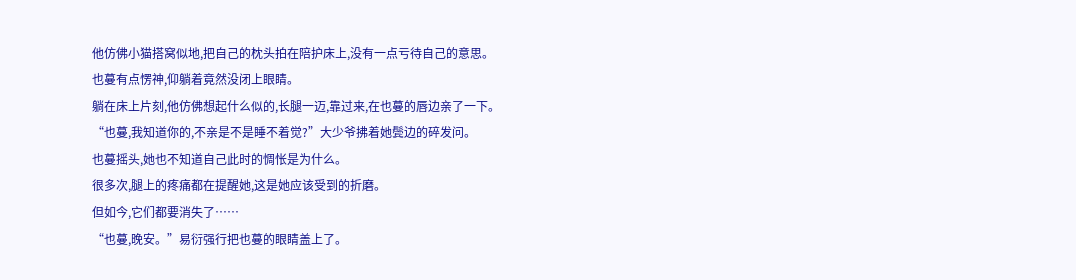他仿佛小猫搭窝似地,把自己的枕头拍在陪护床上,没有一点亏待自己的意思。
也蔓有点愣神,仰躺着竟然没闭上眼睛。
躺在床上片刻,他仿佛想起什么似的,长腿一迈,靠过来,在也蔓的唇边亲了一下。
“也蔓,我知道你的,不亲是不是睡不着觉?”大少爷拂着她鬓边的碎发问。
也蔓摇头,她也不知道自己此时的惆怅是为什么。
很多次,腿上的疼痛都在提醒她,这是她应该受到的折磨。
但如今,它们都要消失了……
“也蔓,晚安。”易衍强行把也蔓的眼睛盖上了。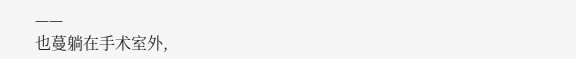——
也蔓躺在手术室外,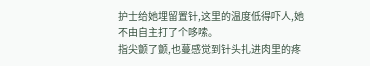护士给她埋留置针,这里的温度低得吓人,她不由自主打了个哆嗦。
指尖颤了颤,也蔓感觉到针头扎进肉里的疼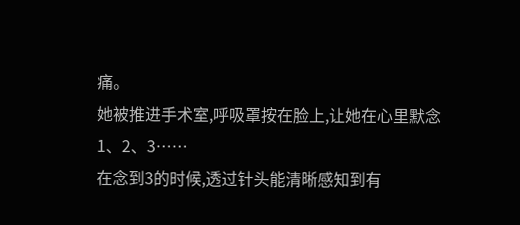痛。
她被推进手术室,呼吸罩按在脸上,让她在心里默念1、2、3……
在念到3的时候,透过针头能清晰感知到有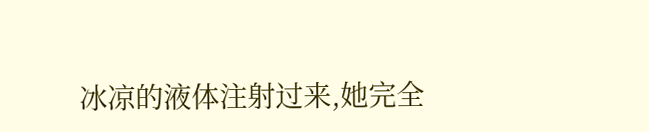冰凉的液体注射过来,她完全